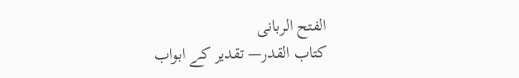الفتح الربانی
كتاب القدر— تقدیر کے ابواب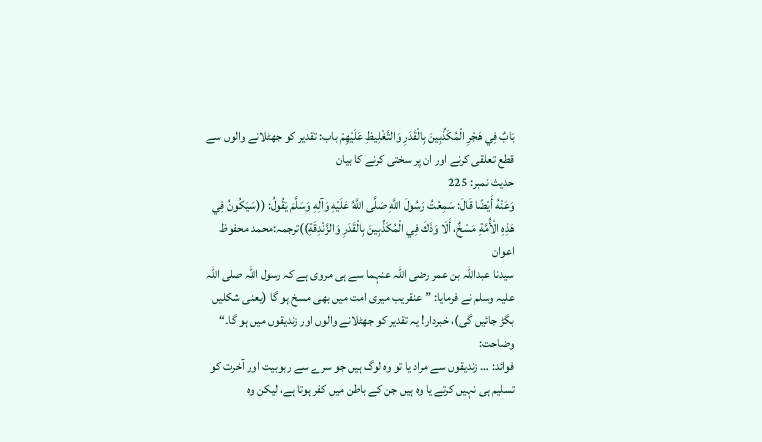بَابٌ فِي هَجْرِ الْمُكَذِّبِينَ بِالْقَدَرِ وَالتَّغْلِيظِ عَلَيْهِمْ باب: تقدیر کو جھٹلانے والوں سے قطع تعلقی کرنے اور ان پر سختی کرنے کا بیان
حدیث نمبر: 225
وَعَنْهُ أَيْضًا قَالَ: سَمِعْتُ رَسُولَ اللَّهِ صَلَّى اللَّهُ عَلَيْهِ وَآلِهِ وَسَلَّمَ يَقُولُ: ((سَيَكُونُ فِي هَذِهِ الْأُمَّةِ مَسْخٌ، أَلَا وَذَكَ فِي الْمُكَذِّبِينَ بِالْقَدَرِ وَالزَّنْدِقَةِ))ترجمہ:محمد محفوظ اعوان
سیدنا عبداللہ بن عمر رضی اللہ عنہما سے ہی مروی ہے کہ رسول اللہ صلی اللہ علیہ وسلم نے فرمایا: ”عنقریب میری امت میں بھی مسخ ہو گا (یعنی شکلیں بگڑ جائیں گی)، خبردار! یہ تقدیر کو جھٹلانے والوں اور زندیقوں میں ہو گا۔“
وضاحت:
فوائد: … زندیقوں سے مراد یا تو وہ لوگ ہیں جو سرے سے ربوبیت اور آخرت کو تسلیم ہی نہیں کرتے یا وہ ہیں جن کے باطن میں کفر ہوتا ہے، لیکن وہ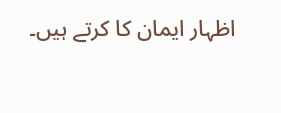اظہار ایمان کا کرتے ہیں۔